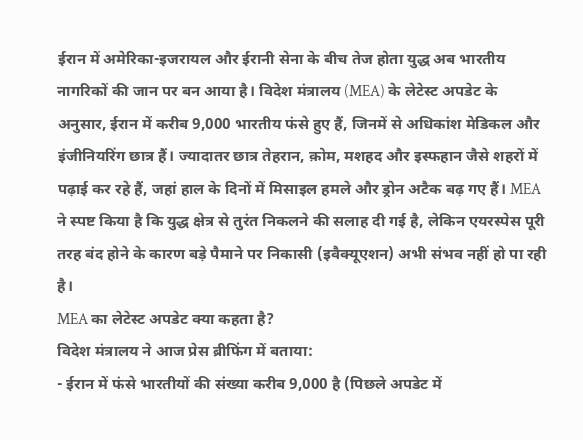ईरान में अमेरिका-इजरायल और ईरानी सेना के बीच तेज होता युद्ध अब भारतीय नागरिकों की जान पर बन आया है। विदेश मंत्रालय (MEA) के लेटेस्ट अपडेट के अनुसार, ईरान में करीब 9,000 भारतीय फंसे हुए हैं, जिनमें से अधिकांश मेडिकल और इंजीनियरिंग छात्र हैं। ज्यादातर छात्र तेहरान, क़ोम, मशहद और इस्फहान जैसे शहरों में पढ़ाई कर रहे हैं, जहां हाल के दिनों में मिसाइल हमले और ड्रोन अटैक बढ़ गए हैं। MEA ने स्पष्ट किया है कि युद्ध क्षेत्र से तुरंत निकलने की सलाह दी गई है, लेकिन एयरस्पेस पूरी तरह बंद होने के कारण बड़े पैमाने पर निकासी (इवैक्यूएशन) अभी संभव नहीं हो पा रही है।
MEA का लेटेस्ट अपडेट क्या कहता है?
विदेश मंत्रालय ने आज प्रेस ब्रीफिंग में बताया:
- ईरान में फंसे भारतीयों की संख्या करीब 9,000 है (पिछले अपडेट में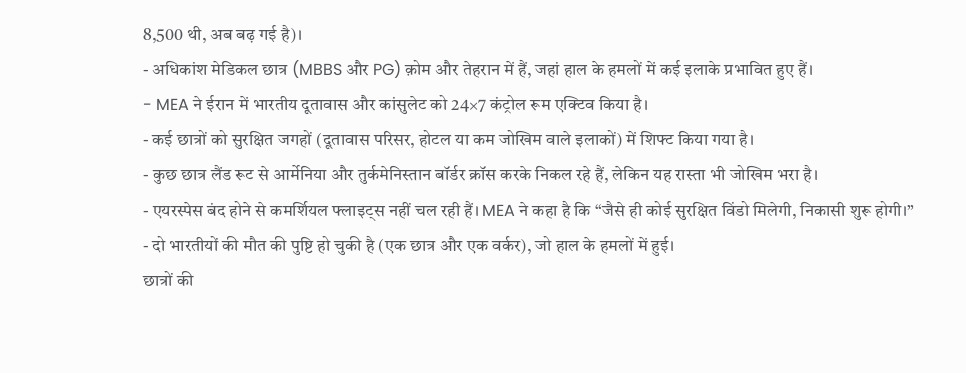8,500 थी, अब बढ़ गई है)।
- अधिकांश मेडिकल छात्र (MBBS और PG) क़ोम और तेहरान में हैं, जहां हाल के हमलों में कई इलाके प्रभावित हुए हैं।
- MEA ने ईरान में भारतीय दूतावास और कांसुलेट को 24×7 कंट्रोल रूम एक्टिव किया है।
- कई छात्रों को सुरक्षित जगहों (दूतावास परिसर, होटल या कम जोखिम वाले इलाकों) में शिफ्ट किया गया है।
- कुछ छात्र लैंड रूट से आर्मेनिया और तुर्कमेनिस्तान बॉर्डर क्रॉस करके निकल रहे हैं, लेकिन यह रास्ता भी जोखिम भरा है।
- एयरस्पेस बंद होने से कमर्शियल फ्लाइट्स नहीं चल रही हैं। MEA ने कहा है कि “जैसे ही कोई सुरक्षित विंडो मिलेगी, निकासी शुरू होगी।”
- दो भारतीयों की मौत की पुष्टि हो चुकी है (एक छात्र और एक वर्कर), जो हाल के हमलों में हुई।
छात्रों की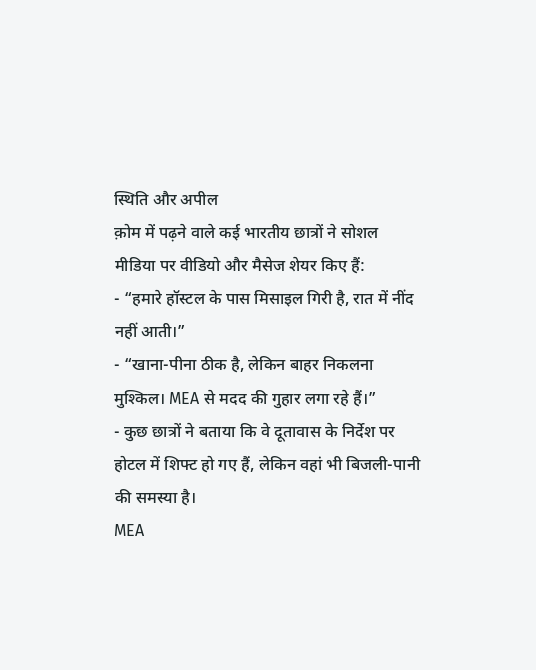स्थिति और अपील
क़ोम में पढ़ने वाले कई भारतीय छात्रों ने सोशल मीडिया पर वीडियो और मैसेज शेयर किए हैं:
- “हमारे हॉस्टल के पास मिसाइल गिरी है, रात में नींद नहीं आती।”
- “खाना-पीना ठीक है, लेकिन बाहर निकलना मुश्किल। MEA से मदद की गुहार लगा रहे हैं।”
- कुछ छात्रों ने बताया कि वे दूतावास के निर्देश पर होटल में शिफ्ट हो गए हैं, लेकिन वहां भी बिजली-पानी की समस्या है।
MEA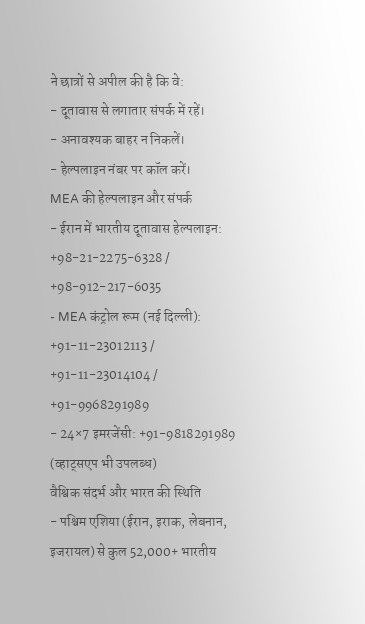ने छात्रों से अपील की है कि वे:
- दूतावास से लगातार संपर्क में रहें।
- अनावश्यक बाहर न निकलें।
- हेल्पलाइन नंबर पर कॉल करें।
MEA की हेल्पलाइन और संपर्क
- ईरान में भारतीय दूतावास हेल्पलाइन: +98-21-2275-6328 / +98-912-217-6035
- MEA कंट्रोल रूम (नई दिल्ली): +91-11-23012113 / +91-11-23014104 / +91-9968291989
- 24×7 इमरजेंसी: +91-9818291989 (व्हाट्सएप भी उपलब्ध)
वैश्विक संदर्भ और भारत की स्थिति
- पश्चिम एशिया (ईरान, इराक, लेबनान, इजरायल) से कुल 52,000+ भारतीय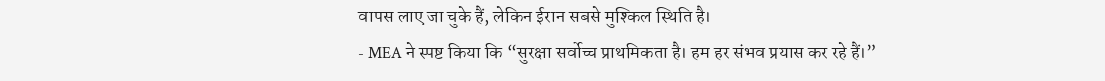वापस लाए जा चुके हैं, लेकिन ईरान सबसे मुश्किल स्थिति है।
- MEA ने स्पष्ट किया कि “सुरक्षा सर्वोच्च प्राथमिकता है। हम हर संभव प्रयास कर रहे हैं।”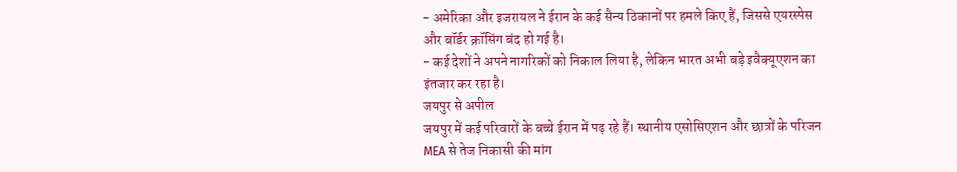- अमेरिका और इजरायल ने ईरान के कई सैन्य ठिकानों पर हमले किए हैं, जिससे एयरस्पेस और बॉर्डर क्रॉसिंग बंद हो गई है।
- कई देशों ने अपने नागरिकों को निकाल लिया है, लेकिन भारत अभी बड़े इवैक्यूएशन का इंतजार कर रहा है।
जयपुर से अपील
जयपुर में कई परिवारों के बच्चे ईरान में पढ़ रहे हैं। स्थानीय एसोसिएशन और छात्रों के परिजन MEA से तेज निकासी की मांग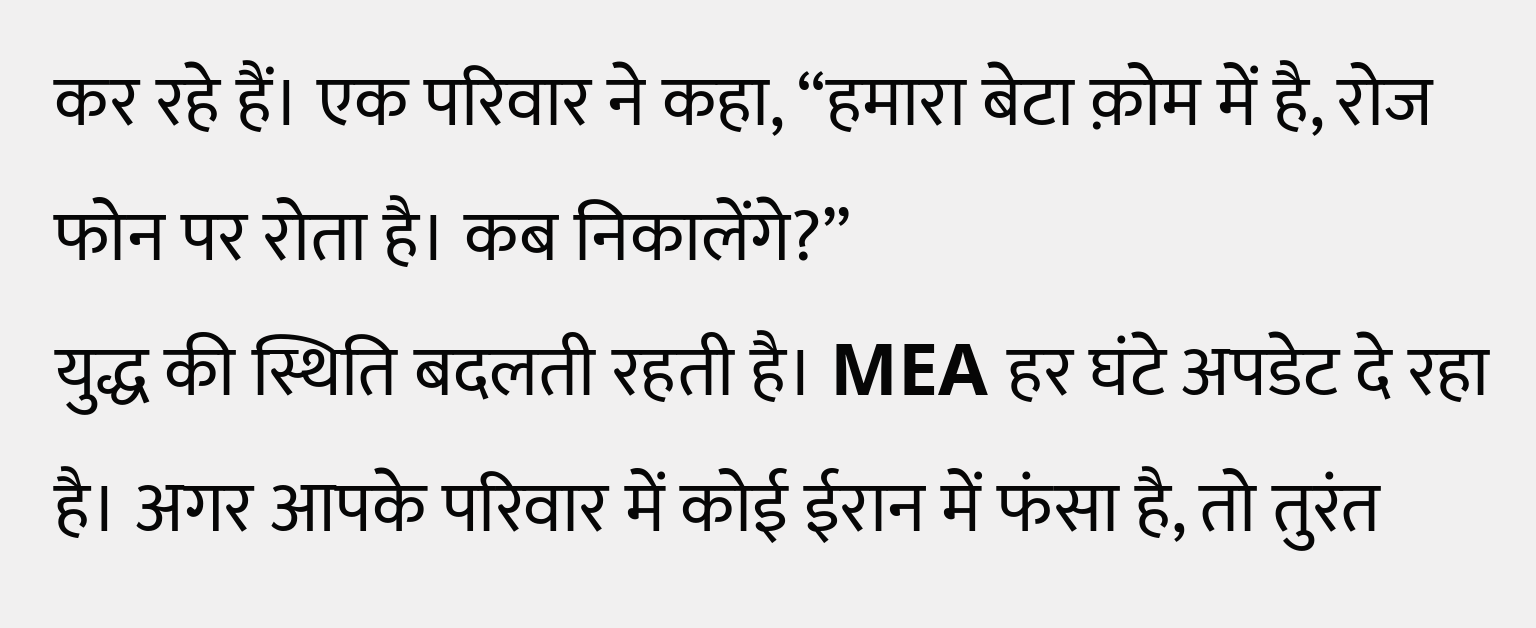कर रहे हैं। एक परिवार ने कहा, “हमारा बेटा क़ोम में है, रोज फोन पर रोता है। कब निकालेंगे?”
युद्ध की स्थिति बदलती रहती है। MEA हर घंटे अपडेट दे रहा है। अगर आपके परिवार में कोई ईरान में फंसा है, तो तुरंत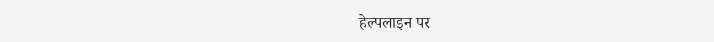हेल्पलाइन पर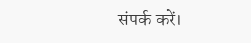संपर्क करें।